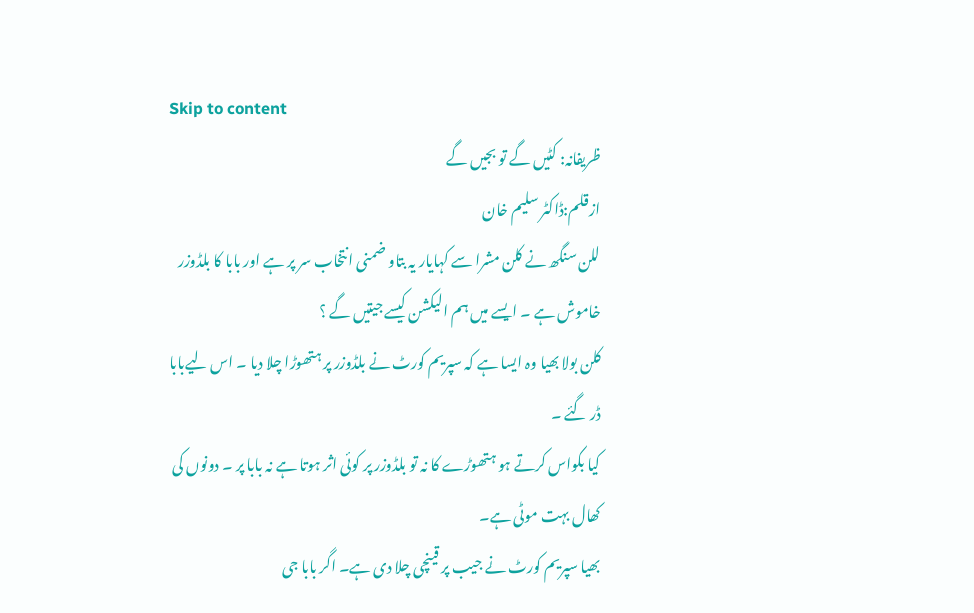Skip to content
ظریفانہ: کٹیں گے تو بجیں گے
ازقلم:ڈاکٹر سلیم خان
للن سنگھ نے کلن مشرا سے کہایار یہ بتاو ضمنی انتخاب سر پر ہے اور بابا کا بلڈوزر خاموش ہے ۔ ایسے میں ہم الیکشن کیسے جیتیں گے ؟
کلن بولا بھیا وہ ایسا ہے کہ سپریم کورٹ نے بلڈوزر پر ہتھوڑا چلا دیا ۔ اس لیےبابا ڈر گئے ۔
کیا بکواس کرتے ہو ہتھوڑے کا نہ تو بلڈوزر پر کوئی اثر ہوتا ہے نہ بابا پر ۔ دونوں کی کھال بہت موٹی ہے۔
بھیا سپریم کورٹ نے جیب پر قینچی چلا دی ہے۔ اگر بابا جی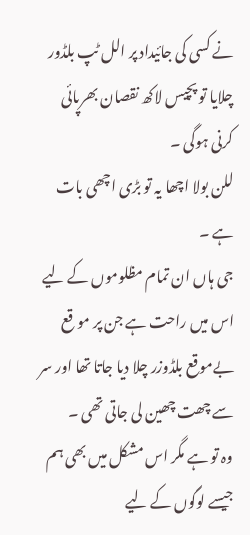نے کسی کی جائیداد پر الل ٹپ بلڈور چلایا تو پچیس لاکھ نقصان بھرپائی کرنی ہوگی ۔
للن بولا اچھا یہ تو بڑی اچھی بات ہے ۔
جی ہاں ان تمام مظلوموں کے لیے اس میں راحت ہے جن پر مو قع بےموقع بلڈوزر چلا دیا جاتا تھا اور سر سے چھت چھین لی جاتی تھی ۔
وہ تو ہے مگر اس مشکل میں بھی ہم جیسے لوگوں کے لیے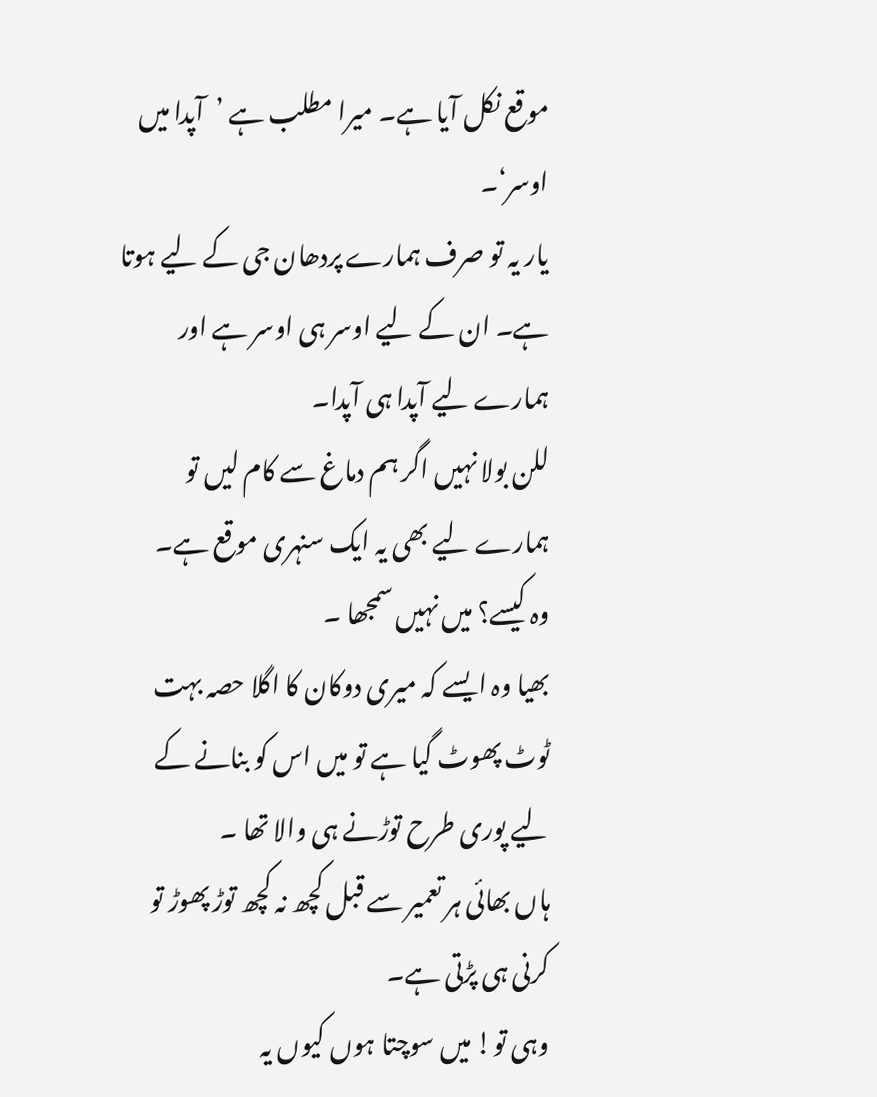موقع نکل آیا ہے۔ میرا مطلب ہے ’آپدا میں اوسر‘۔
یار یہ تو صرف ہمارے پردھان جی کے لیے ہوتا ہے۔ ان کے لیے اوسر ہی اوسر ہے اور ہمارے لیے آپدا ہی آپدا۔
للن بولا نہیں اگر ہم دماغ سے کام لیں تو ہمارے لیے بھی یہ ایک سنہری موقع ہے۔
وہ کیسے؟ میں نہیں سمجھا ۔
بھیا وہ ایسے کہ میری دوکان کا اگلا حصہ بہت ٹوٹ پھوٹ گیا ہے تو میں اس کو بنانے کے لیے پوری طرح توڑنے ہی والا تھا ۔
ہاں بھائی ہر تعمیر سے قبل کچھ نہ کچھ توڑ پھوڑ تو کرنی ہی پڑتی ہے۔
وہی تو! میں سوچتا ہوں کیوں یہ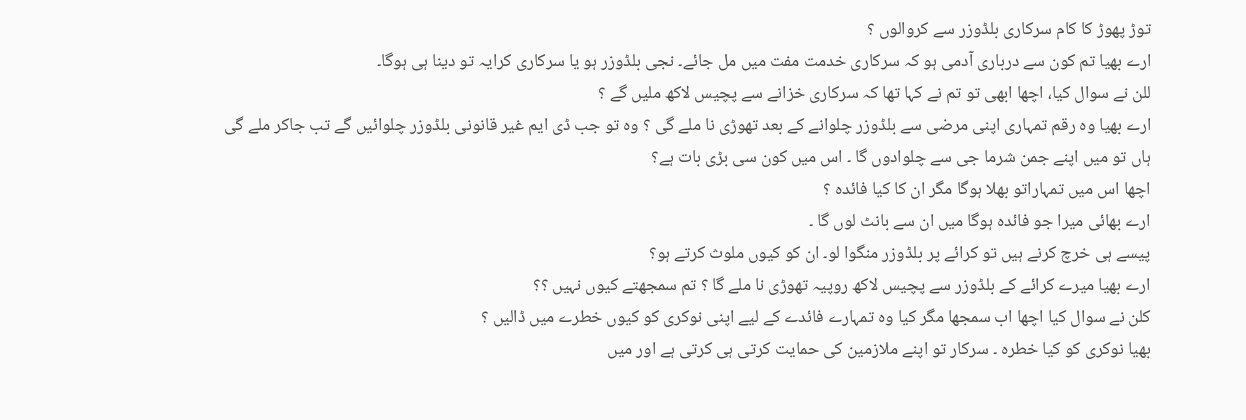توڑ پھوڑ کا کام سرکاری بلڈوزر سے کروالوں ؟
ارے بھیا تم کون سے درباری آدمی ہو کہ سرکاری خدمت مفت میں مل جائے۔ نجی بلڈوزر ہو یا سرکاری کرایہ تو دینا ہی ہوگا۔
للن نے سوال کیا، اچھا ابھی تو تم نے کہا تھا کہ سرکاری خزانے سے پچیس لاکھ ملیں گے ؟
ارے بھیا وہ رقم تمہاری اپنی مرضی سے بلڈوزر چلوانے کے بعد تھوڑی نا ملے گی ؟ وہ تو جب ڈی ایم غیر قانونی بلڈوزر چلوائیں گے تب جاکر ملے گی
ہاں تو میں اپنے جمن شرما جی سے چلوادوں گا ۔ اس میں کون سی بڑی بات ہے؟
اچھا اس میں تمہاراتو بھلا ہوگا مگر ان کا کیا فائدہ ؟
ارے بھائی میرا جو فائدہ ہوگا میں ان سے بانٹ لوں گا ۔
پیسے ہی خرچ کرنے ہیں تو کرائے پر بلڈوزر منگوا لو۔ ان کو کیوں ملوث کرتے ہو؟
ارے بھیا میرے کرائے کے بلڈوزر سے پچیس لاکھ روپیہ تھوڑی نا ملے گا ؟ تم سمجھتے کیوں نہیں ؟؟
کلن نے سوال کیا اچھا اب سمجھا مگر کیا وہ تمہارے فائدے کے لیے اپنی نوکری کو کیوں خطرے میں ڈالیں ؟
بھیا نوکری کو کیا خطرہ ۔ سرکار تو اپنے ملازمین کی حمایت کرتی ہی کرتی ہے اور میں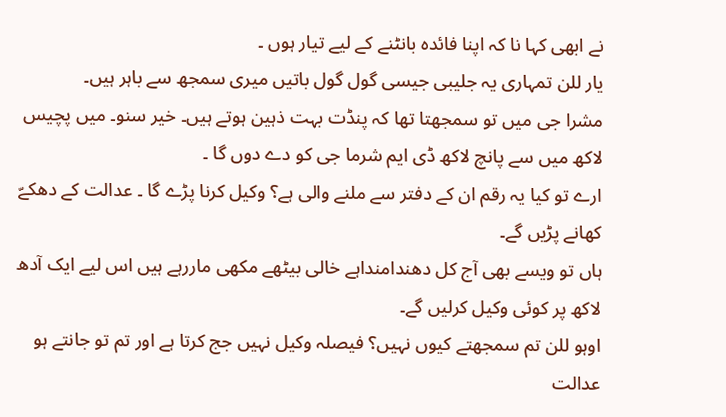نے ابھی کہا نا کہ اپنا فائدہ بانٹنے کے لیے تیار ہوں ۔
یار للن تمہاری یہ جلیبی جیسی گول گول باتیں میری سمجھ سے باہر ہیں۔
مشرا جی میں تو سمجھتا تھا کہ پنڈت بہت ذہین ہوتے ہیں۔ خیر سنو۔ میں پچیس لاکھ میں سے پانچ لاکھ ڈی ایم شرما جی کو دے دوں گا ۔
ارے تو کیا یہ رقم ان کے دفتر سے ملنے والی ہے؟ وکیل کرنا پڑے گا ۔ عدالت کے دھکےّ کھانے پڑیں گے۔
ہاں تو ویسے بھی آج کل دھندامنداہے خالی بیٹھے مکھی ماررہے ہیں اس لیے ایک آدھ لاکھ پر کوئی وکیل کرلیں گے۔
اوہو للن تم سمجھتے کیوں نہیں؟ فیصلہ وکیل نہیں جج کرتا ہے اور تم تو جانتے ہو عدالت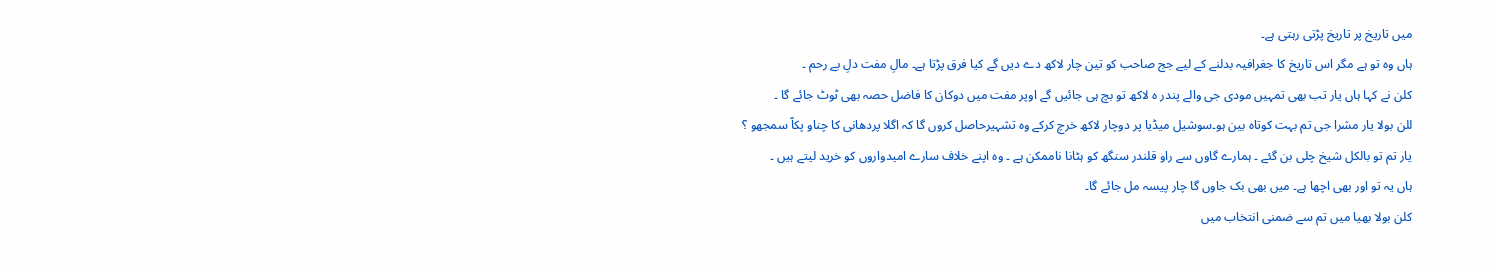میں تاریخ پر تاریخ پڑتی رہتی ہے۔
ہاں وہ تو ہے مگر اس تاریخ کا جغرافیہ بدلنے کے لیے جج صاحب کو تین چار لاکھ دے دیں گے کیا فرق پڑتا ہے۔ مالِ مفت دلِ بے رحم ۔
کلن نے کہا ہاں یار تب بھی تمہیں مودی جی والے پندر ہ لاکھ تو بچ ہی جائیں گے اوپر مفت میں دوکان کا فاضل حصہ بھی ٹوٹ جائے گا ۔
للن بولا یار مشرا جی تم بہت کوتاہ بین ہو۔سوشیل میڈیا پر دوچار لاکھ خرچ کرکے وہ تشہیرحاصل کروں گا کہ اگلا پردھانی کا چناو پکاّ سمجھو ؟
یار تم تو بالکل شیخ چلی بن گئے ۔ ہمارے گاوں سے راو قلندر سنگھ کو ہٹانا ناممکن ہے ۔ وہ اپنے خلاف سارے امیدواروں کو خرید لیتے ہیں ۔
ہاں یہ تو اور بھی اچھا ہے۔ میں بھی بک جاوں گا چار پیسہ مل جائے گا۔
کلن بولا بھیا میں تم سے ضمنی انتخاب میں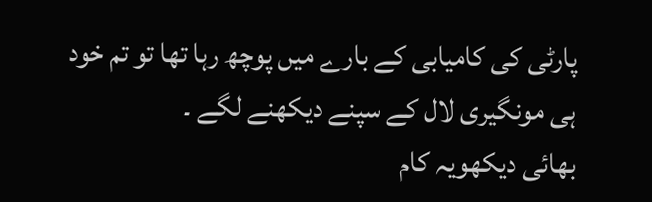پارٹی کی کامیابی کے بارے میں پوچھ رہا تھا تو تم خود ہی مونگیری لال کے سپنے دیکھنے لگے ۔
بھائی دیکھویہ کام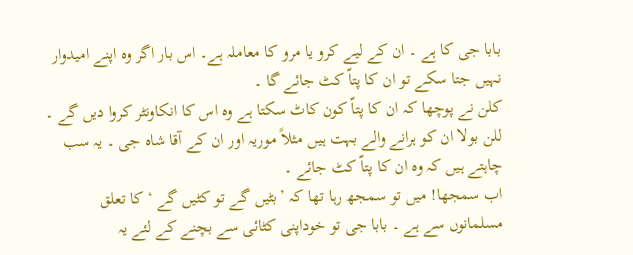بابا جی کا ہے ۔ ان کے لیے کرو یا مرو کا معاملہ ہے۔ اس بار اگر وہ اپنے امیدوار نہیں جتا سکے تو ان کا پتاّ کٹ جائے گا ۔
کلن نے پوچھا کہ ان کا پتاّ کون کاٹ سکتا ہے وہ اس کا انکاونٹر کروا دیں گے ۔
للن بولا ان کو ہرانے والے بہت ہیں مثلاً موریہ اور ان کے آقا شاہ جی ۔ یہ سب چاہتے ہیں کہ وہ ان کا پتاّ کٹ جائے ۔
اب سمجھا! میں تو سمجھ رہا تھا کہ ’بٹیں گے تو کٹیں گے ‘ کا تعلق مسلمانوں سے ہے ۔ بابا جی تو خوداپنی کٹائی سے بچنے کے لئے یہ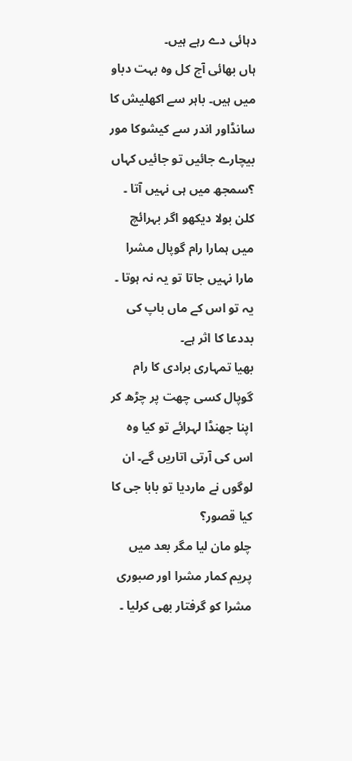دہائی دے رہے ہیں۔
ہاں بھائی آج کل وہ بہت دباو میں ہیں۔ باہر سے اکھلیش کا سانڈاور اندر سے کیشوکا مور بیچارے جائیں تو جائیں کہاں ؟سمجھ میں ہی نہیں آتا ۔
کلن بولا دیکھو اگر بہرائچ میں ہمارا رام گوپال مشرا مارا نہیں جاتا تو یہ نہ ہوتا ۔ یہ تو اس کے ماں باپ کی بددعا کا اثر ہے۔
بھیا تمہاری برادی کا رام گوپال کسی چھت پر چڑھ کر اپنا جھنڈا لہرائے تو کیا وہ اس کی آرتی اتاریں گے۔ ان لوگوں نے ماردیا تو بابا جی کا کیا قصور؟
چلو مان لیا مگر بعد میں پریم کمار مشرا اور صبوری مشرا کو گرفتار بھی کرلیا ۔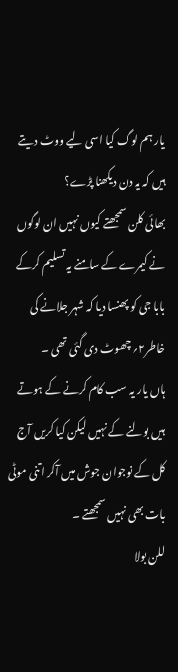یار ہم لوگ کیا اسی لیے ووٹ دیتے ہیں کہ یہ دن دیکھنا پڑے؟
بھائی کلن سمجھتے کیوں نہیں ان لوگوں نے کیمرے کے سامنے یہ تسلیم کرکے بابا جی کو پھنسا دیا کہ شہر جلانے کی خاطر۲؍ چھوٹ دی گئی تھی ۔
ہاں یار یہ سب کام کرنے کے ہوتے ہیں بولنے کے نہیں لیکن کیا کریں آج کل کے نوجوان جوش میں آکر اتنی موٹی بات بھی نہیں سمجھتے ۔
للن بولا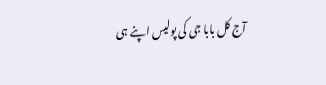آج کل بابا جی کی پولیس اپنے ہی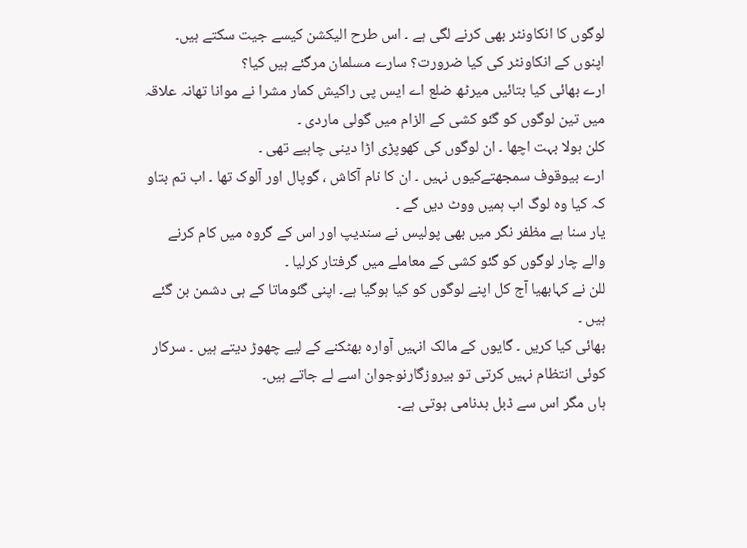لوگوں کا انکاونٹر بھی کرنے لگی ہے ۔ اس طرح الیکشن کیسے جیت سکتے ہیں۔
اپنوں کے انکاونٹر کی کیا ضرورت؟ سارے مسلمان مرگئے ہیں کیا؟
ارے بھائی کیا بتائیں میرٹھ ضلع اے ایس پی راکیش کمار مشرا نے موانا تھانہ علاقہ میں تین لوگوں کو گئو کشی کے الزام میں گولی ماردی ۔
کلن بولا بہت اچھا ۔ ان لوگوں کی کھوپڑی اڑا دینی چاہیے تھی ۔
ارے بیوقوف سمجھتےکیوں نہیں ۔ ان کا نام آکاش ، گوپال اور آلوک تھا ۔ اب تم بتاو کہ کیا وہ لوگ اب ہمیں ووٹ دیں گے ۔
یار سنا ہے مظفر نگر میں بھی پولیس نے سندیپ اور اس کے گروہ میں کام کرنے والے چار لوگوں کو گئو کشی کے معاملے میں گرفتار کرلیا ۔
للن نے کہابھیا آج کل اپنے لوگوں کو کیا ہوگیا ہے۔ اپنی گئوماتا کے ہی دشمن بن گئے ہیں ۔
بھائی کیا کریں ۔ گایوں کے مالک انہیں آوارہ بھٹکنے کے لیے چھوڑ دیتے ہیں ۔ سرکار کوئی انتظام نہیں کرتی تو بیروزگارنوجوان اسے لے جاتے ہیں۔
ہاں مگر اس سے ڈبل بدنامی ہوتی ہے۔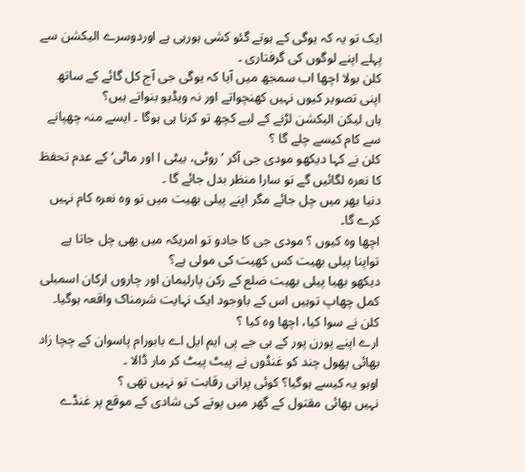ایک تو یہ کہ یوگی کے ہوتے گئو کشی ہورہی ہے اوردوسرے الیکشن سے پہلے اپنے لوگوں کی گرفتاری ۔
کلن بولا اچھا اب سمجھ میں آیا کہ یوگی جی آج کل گائے کے ساتھ اپنی تصویر کیوں نہیں کھنچواتے اور نہ ویڈیو بنواتے ہیں؟
ہاں لیکن الیکشن لڑنے کے لیے کچھ تو کرنا ہی ہوگا ۔ ایسے منہ چھپانے سے کام کیسے چلے گا ؟
کلن نے کہا دیکھو مودی جی آکر ’روٹی، بیٹی ا اور ماٹی‘ کے عدم تحفظ کا نعرہ لگائیں گے تو سارا منظر بدل جائے گا ۔
دنیا بھر میں چل جائے مگر اپنے پیلی بھیت میں تو وہ نعرہ کام نہیں کرے گا۔
اچھا وہ کیوں ؟ مودی جی کا جادو تو امریکہ میں بھی چل جاتا ہے تواپنا پیلی بھیت کس کھیت کی مولی ہے؟
دیکھو بھیا پیلی بھیت ضلع کے رکن پارلیمان اور چاروں ارکان اسمبلی کمل چھاپ توہیں اس کے باوجود ایک نہایت شرمناک واقعہ ہوگیا۔
کلن نے سوا کیا، اچھا وہ کیا ؟
ارے اپنے پورن پور کے بی جے پی ایم ایل اے بابورام پاسوان کے چچا زاد بھائی پھول چند کو غنڈوں نے پیٹ پیٹ کر مار ڈالا ۔
اوہو یہ کیسے ہوگیا؟ کوئی پرانی رقابت تو نہیں تھی ؟
نہیں بھائی مقتول کے گھر میں پوتے کی شادی کے موقع پر غنڈے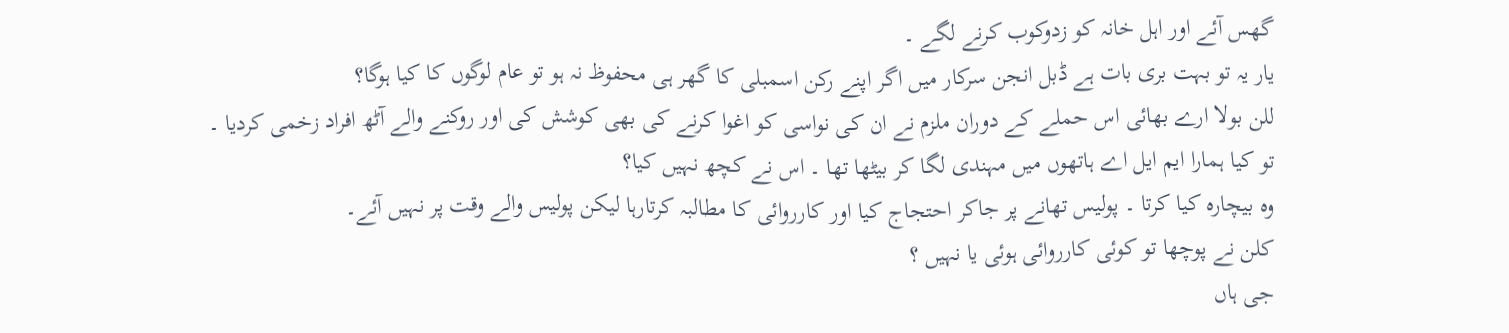گھس آئے اور اہل خانہ کو زدوکوب کرنے لگے ۔
یار یہ تو بہت بری بات ہے ڈبل انجن سرکار میں اگر اپنے رکن اسمبلی کا گھر ہی محفوظ نہ ہو تو عام لوگوں کا کیا ہوگا؟
للن بولا ارے بھائی اس حملے کے دوران ملزم نے ان کی نواسی کو اغوا کرنے کی بھی کوشش کی اور روکنے والے آٹھ افراد زخمی کردیا ۔
تو کیا ہمارا ایم ایل اے ہاتھوں میں مہندی لگا کر بیٹھا تھا ۔ اس نے کچھ نہیں کیا؟
وہ بیچارہ کیا کرتا ۔ پولیس تھانے پر جاکر احتجاج کیا اور کارروائی کا مطالبہ کرتارہا لیکن پولیس والے وقت پر نہیں آئے۔
کلن نے پوچھا تو کوئی کارروائی ہوئی یا نہیں ؟
جی ہاں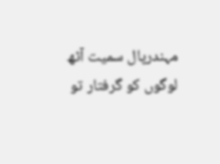مہندرپال سمیت آٹھ لوگوں کو گرفتار تو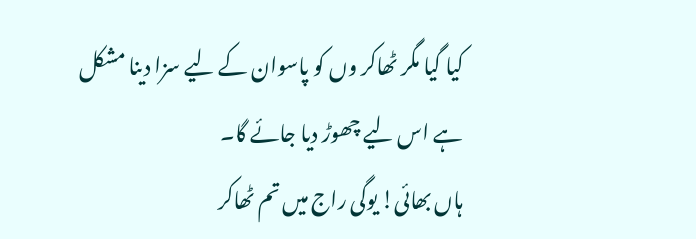کیا گیا مگر ٹھاکر وں کو پاسوان کے لیے سزا دینا مشکل ہے اس لیے چھوڑ دیا جائے گا۔
ہاں بھائی! یوگی راج میں تم ٹھاکر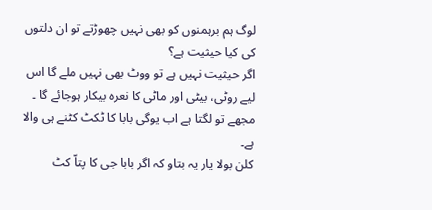لوگ ہم برہمنوں کو بھی نہیں چھوڑتے تو ان دلتوں کی کیا حیثیت ہے؟
اگر حیثیت نہیں ہے تو ووٹ بھی نہیں ملے گا اس لیے روٹی، بیٹی اور ماٹی کا نعرہ بیکار ہوجائے گا ۔ مجھے تو لگتا ہے اب یوگی بابا کا ٹکٹ کٹنے ہی والا ہے۔
کلن بولا یار یہ بتاو کہ اگر بابا جی کا پتاّ کٹ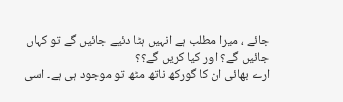جائے ، میرا مطلب ہے انہیں ہٹا دئیے جائیں گے تو کہاں جائیں گے؟ اور کیا کریں گے؟؟
ارے بھائی ان کا گورکھ ناتھ مٹھ تو موجود ہی ہے۔ اسی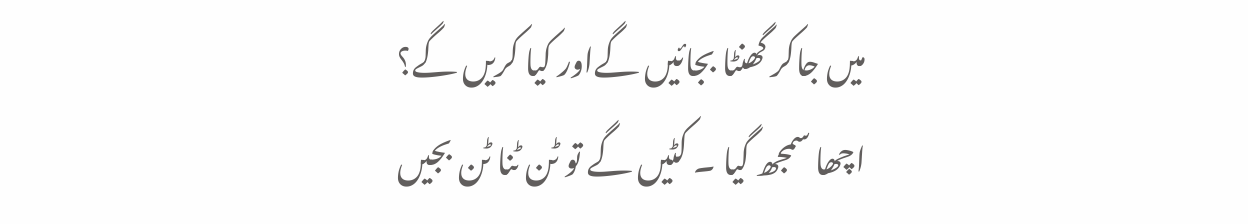میں جاکر گھنٹا بجائیں گےاور کیا کریں گے؟
اچھا سمجھ گیا ۔ کٹیں گے تو ٹن ٹنا ٹن بجیں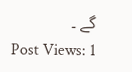گے ۔
Post Views: 1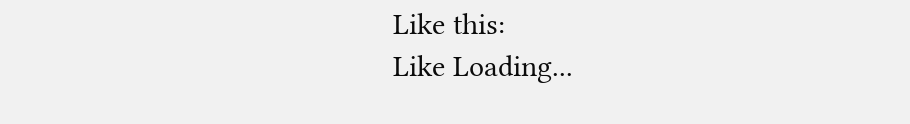Like this:
Like Loading...